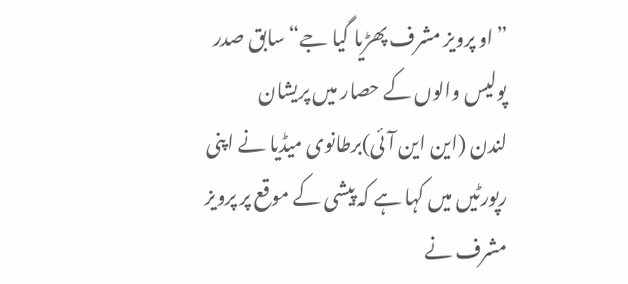”او پرویز مشرف پھڑیا گیا جے“ سابق صدر پولیس والوں کے حصار میں پریشان
لندن (این این آئی)برطانوی میڈیا نے اپنی رپورٹیں میں کہا ہے کہ پیشی کے موقع پر پرویز مشرف نے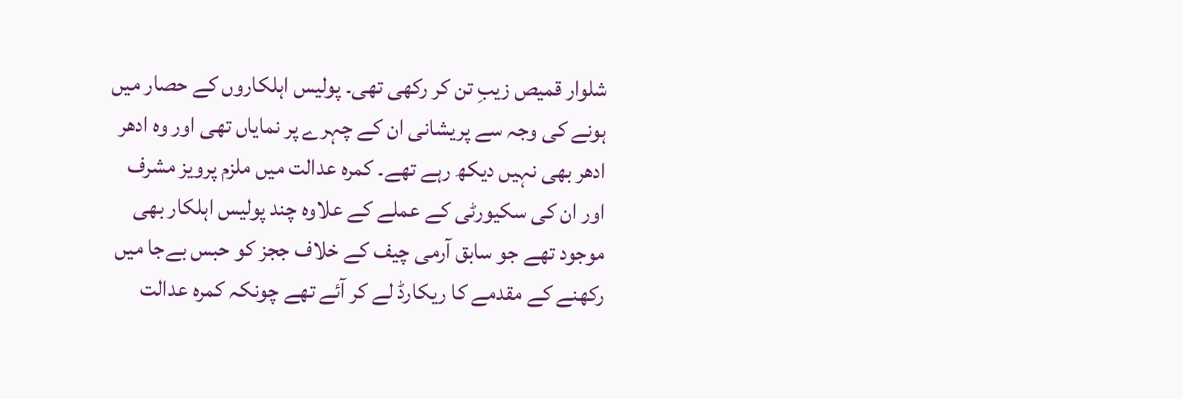شلوار قمیص زیبِ تن کر رکھی تھی۔ پولیس اہلکاروں کے حصار میں ہونے کی وجہ سے پریشانی ان کے چہرے پر نمایاں تھی اور وہ ادھر ادھر بھی نہیں دیکھ رہے تھے۔ کمرہ عدالت میں ملزم پرویز مشرف اور ان کی سکیورٹی کے عملے کے علاوہ چند پولیس اہلکار بھی موجود تھے جو سابق آرمی چیف کے خلاف ججز کو حبس بےجا میں رکھنے کے مقدمے کا ریکارڈ لے کر آئے تھے چونکہ کمرہ عدالت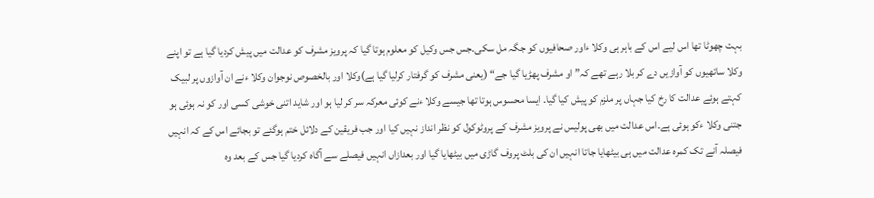بہت چھوٹا تھا اس لیے اس کے باہر ہی وکلا ءاور صحافیوں کو جگہ مل سکی۔جس جس وکیل کو معلوم ہوتا گیا کہ پرویز مشرف کو عدالت میں پیش کردیا گیا ہے تو اپنے وکلا ساتھیوں کو آوازیں دے کر بلا رہے تھے کہ” او مشرف پھڑیا گیا جے“ (یعنی مشرف کو گرفتار کرلیا گیا ہے)وکلا اور بالخصوص نوجوان وکلا ءنے ان آوازوں پر لبیک کہتے ہوئے عدالت کا رخ کیا جہاں پر ملزم کو پیش کیا گیا۔ ایسا محسوس ہوتا تھا جیسے وکلا ءنے کوئی معرکہ سر کر لیا ہو اور شاید اتنی خوشی کسی اور کو نہ ہوئی ہو جتنی وکلا ءکو ہوئی ہے۔اس عدالت میں بھی پولیس نے پرویز مشرف کے پروٹوکول کو نظر انداز نہیں کیا اور جب فریقین کے دلائل ختم ہوگئے تو بجائے اس کے کہ انہیں فیصلہ آنے تک کمرہ عدالت میں ہی بیٹھایا جاتا انہیں ان کی بلٹ پروف گاڑی میں بیٹھایا گیا اور بعدازاں انہیں فیصلے سے آگاہ کردیا گیا جس کے بعد وہ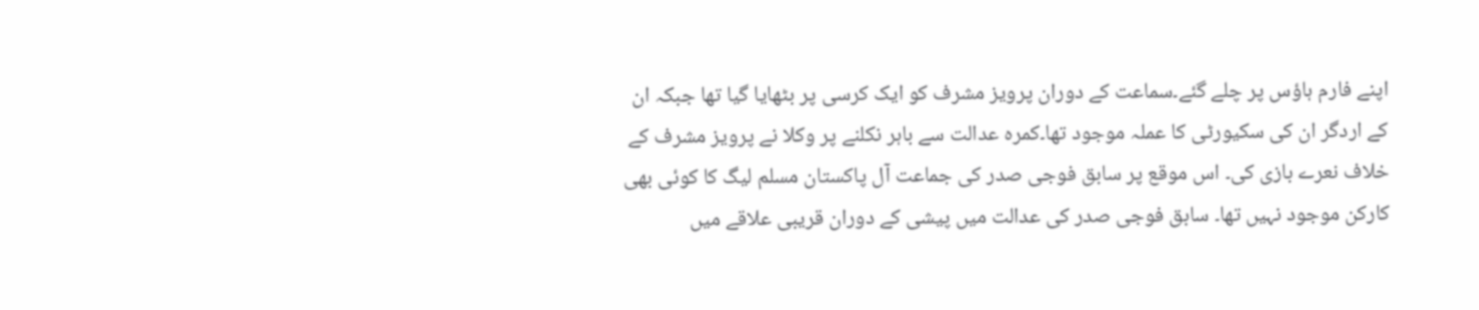اپنے فارم ہاؤس پر چلے گئے۔سماعت کے دوران پرویز مشرف کو ایک کرسی پر بٹھایا گیا تھا جبکہ ان کے اردگر ان کی سکیورٹی کا عملہ موجود تھا۔کمرہ عدالت سے باہر نکلنے پر وکلا نے پرویز مشرف کے خلاف نعرے بازی کی۔ اس موقع پر سابق فوجی صدر کی جماعت آل پاکستان مسلم لیگ کا کوئی بھی کارکن موجود نہیں تھا۔ سابق فوجی صدر کی عدالت میں پیشی کے دوران قریبی علاقے میں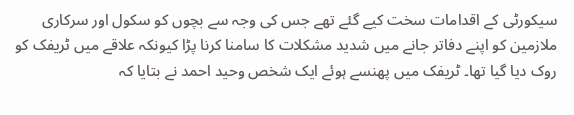سیکورٹی کے اقدامات سخت کیے گئے تھے جس کی وجہ سے بچوں کو سکول اور سرکاری ملازمین کو اپنے دفاتر جانے میں شدید مشکلات کا سامنا کرنا پڑا کیونکہ علاقے میں ٹریفک کو روک دیا گیا تھا۔ ٹریفک میں پھنسے ہوئے ایک شخص وحید احمد نے بتایا کہ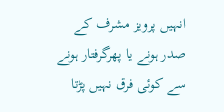انہیں پرویز مشرف کے صدر ہونے یا پھرگرفتار ہونے سے کوئی فرق نہیں پڑتا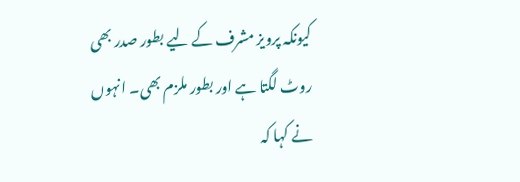کیونکہ پرویز مشرف کے لیے بطور صدر بھی روٹ لگتا ہے اور بطور ملزم بھی۔ انہوں نے کہا کہ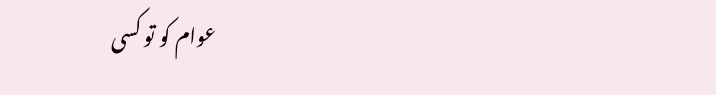عوام کو تو کسی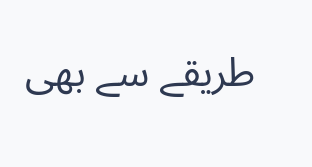طریقے سے بھی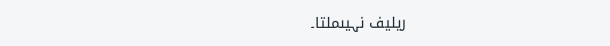ریلیف نہیںملتا۔